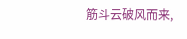筋斗云破风而来,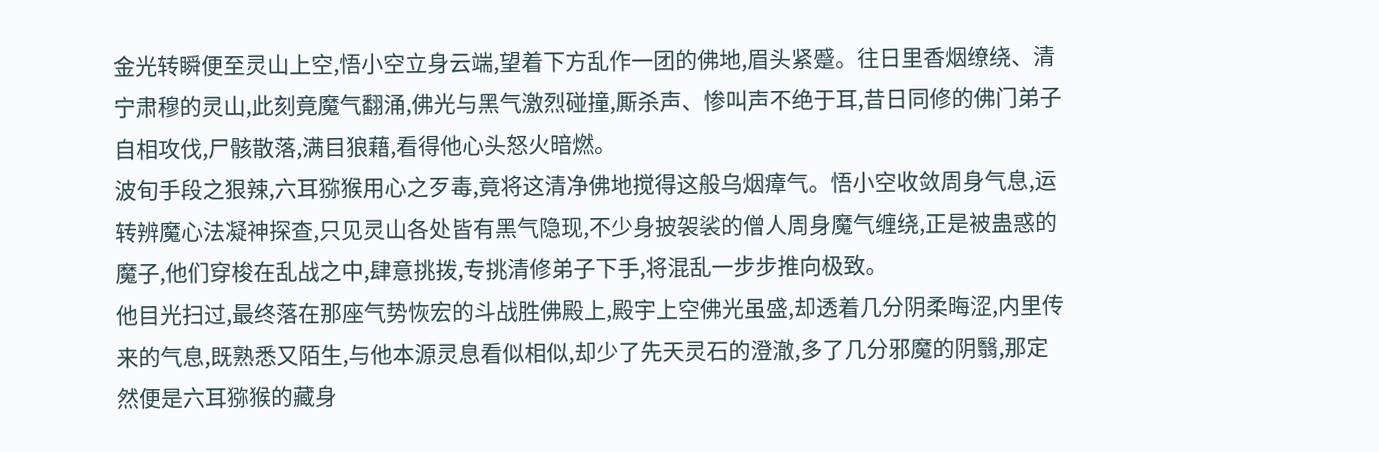金光转瞬便至灵山上空,悟小空立身云端,望着下方乱作一团的佛地,眉头紧蹙。往日里香烟缭绕、清宁肃穆的灵山,此刻竟魔气翻涌,佛光与黑气激烈碰撞,厮杀声、惨叫声不绝于耳,昔日同修的佛门弟子自相攻伐,尸骸散落,满目狼藉,看得他心头怒火暗燃。
波旬手段之狠辣,六耳猕猴用心之歹毒,竟将这清净佛地搅得这般乌烟瘴气。悟小空收敛周身气息,运转辨魔心法凝神探查,只见灵山各处皆有黑气隐现,不少身披袈裟的僧人周身魔气缠绕,正是被蛊惑的魔子,他们穿梭在乱战之中,肆意挑拨,专挑清修弟子下手,将混乱一步步推向极致。
他目光扫过,最终落在那座气势恢宏的斗战胜佛殿上,殿宇上空佛光虽盛,却透着几分阴柔晦涩,内里传来的气息,既熟悉又陌生,与他本源灵息看似相似,却少了先天灵石的澄澈,多了几分邪魔的阴翳,那定然便是六耳猕猴的藏身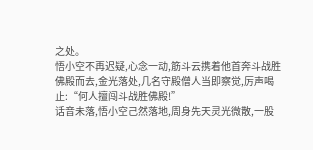之处。
悟小空不再迟疑,心念一动,筋斗云携着他首奔斗战胜佛殿而去,金光落处,几名守殿僧人当即察觉,厉声喝止:“何人擅闯斗战胜佛殿!”
话音未落,悟小空己然落地,周身先天灵光微散,一股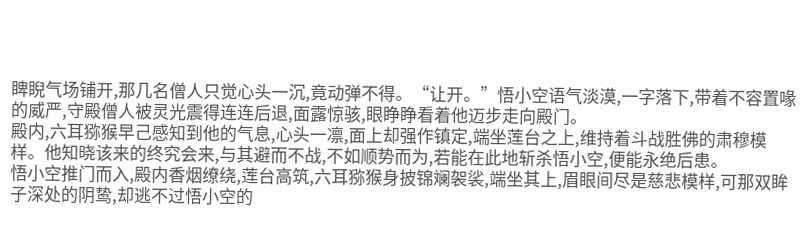睥睨气场铺开,那几名僧人只觉心头一沉,竟动弹不得。“让开。”悟小空语气淡漠,一字落下,带着不容置喙的威严,守殿僧人被灵光震得连连后退,面露惊骇,眼睁睁看着他迈步走向殿门。
殿内,六耳猕猴早己感知到他的气息,心头一凛,面上却强作镇定,端坐莲台之上,维持着斗战胜佛的肃穆模样。他知晓该来的终究会来,与其避而不战,不如顺势而为,若能在此地斩杀悟小空,便能永绝后患。
悟小空推门而入,殿内香烟缭绕,莲台高筑,六耳猕猴身披锦斓袈裟,端坐其上,眉眼间尽是慈悲模样,可那双眸子深处的阴鸷,却逃不过悟小空的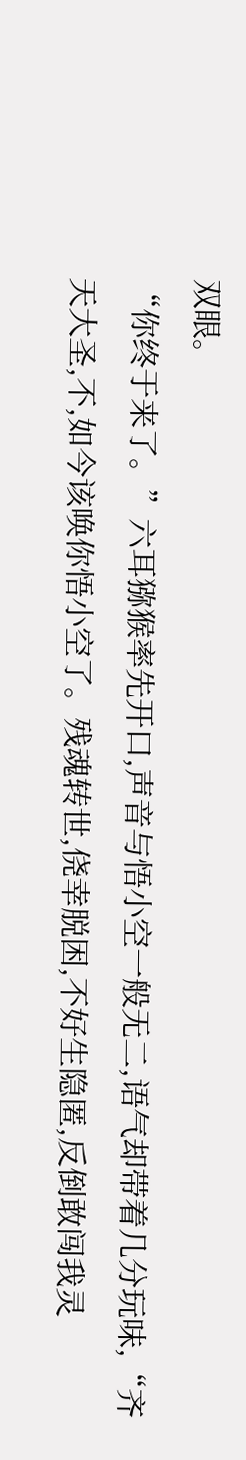双眼。
“你终于来了。”六耳猕猴率先开口,声音与悟小空一般无二,语气却带着几分玩味,“齐天大圣,不,如今该唤你悟小空了。残魂转世,侥幸脱困,不好生隐匿,反倒敢闯我灵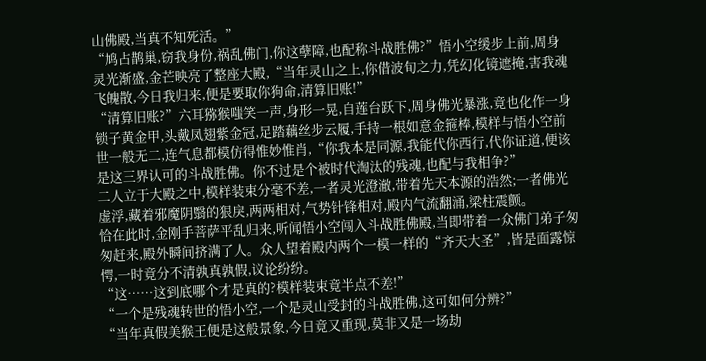山佛殿,当真不知死活。”
“鸠占鹊巢,窃我身份,祸乱佛门,你这孽障,也配称斗战胜佛?”悟小空缓步上前,周身灵光渐盛,金芒映亮了整座大殿,“当年灵山之上,你借波旬之力,凭幻化镜遮掩,害我魂飞魄散,今日我归来,便是要取你狗命,清算旧账!”
“清算旧账?”六耳猕猴嗤笑一声,身形一晃,自莲台跃下,周身佛光暴涨,竟也化作一身锁子黄金甲,头戴凤翅紫金冠,足踏藕丝步云履,手持一根如意金箍棒,模样与悟小空前世一般无二,连气息都模仿得惟妙惟肖,“你我本是同源,我能代你西行,代你证道,便该是这三界认可的斗战胜佛。你不过是个被时代淘汰的残魂,也配与我相争?”
二人立于大殿之中,模样装束分毫不差,一者灵光澄澈,带着先天本源的浩然;一者佛光虚浮,藏着邪魔阴翳的狠戾,两两相对,气势针锋相对,殿内气流翻涌,梁柱震颤。
恰在此时,金刚手菩萨平乱归来,听闻悟小空闯入斗战胜佛殿,当即带着一众佛门弟子匆匆赶来,殿外瞬间挤满了人。众人望着殿内两个一模一样的“齐天大圣”,皆是面露惊愕,一时竟分不清孰真孰假,议论纷纷。
“这……这到底哪个才是真的?模样装束竟半点不差!”
“一个是残魂转世的悟小空,一个是灵山受封的斗战胜佛,这可如何分辨?”
“当年真假美猴王便是这般景象,今日竟又重现,莫非又是一场劫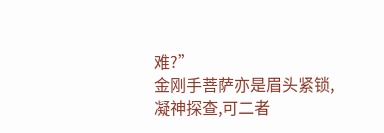难?”
金刚手菩萨亦是眉头紧锁,凝神探查,可二者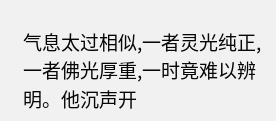气息太过相似,一者灵光纯正,一者佛光厚重,一时竟难以辨明。他沉声开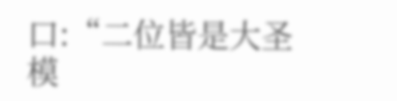口:“二位皆是大圣模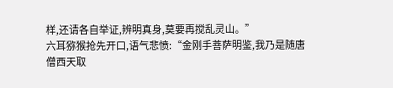样,还请各自举证,辨明真身,莫要再搅乱灵山。”
六耳猕猴抢先开口,语气悲愤:“金刚手菩萨明鉴,我乃是随唐僧西天取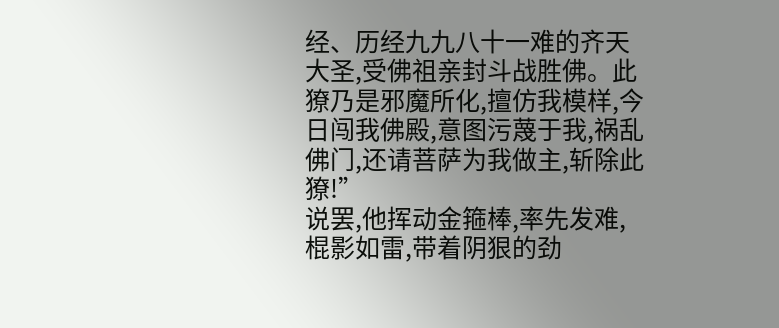经、历经九九八十一难的齐天大圣,受佛祖亲封斗战胜佛。此獠乃是邪魔所化,擅仿我模样,今日闯我佛殿,意图污蔑于我,祸乱佛门,还请菩萨为我做主,斩除此獠!”
说罢,他挥动金箍棒,率先发难,棍影如雷,带着阴狠的劲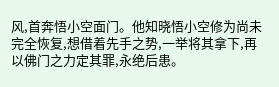风,首奔悟小空面门。他知晓悟小空修为尚未完全恢复,想借着先手之势,一举将其拿下,再以佛门之力定其罪,永绝后患。